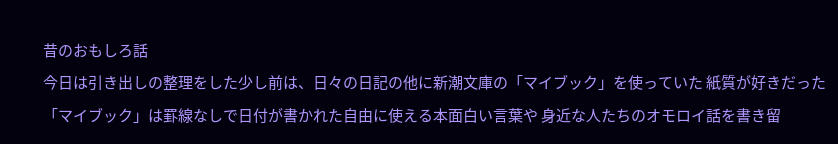昔のおもしろ話
今日は引き出しの整理をした少し前は、日々の日記の他に新潮文庫の「マイブック」を使っていた 紙質が好きだった「マイブック」は罫線なしで日付が書かれた自由に使える本面白い言葉や 身近な人たちのオモロイ話を書き留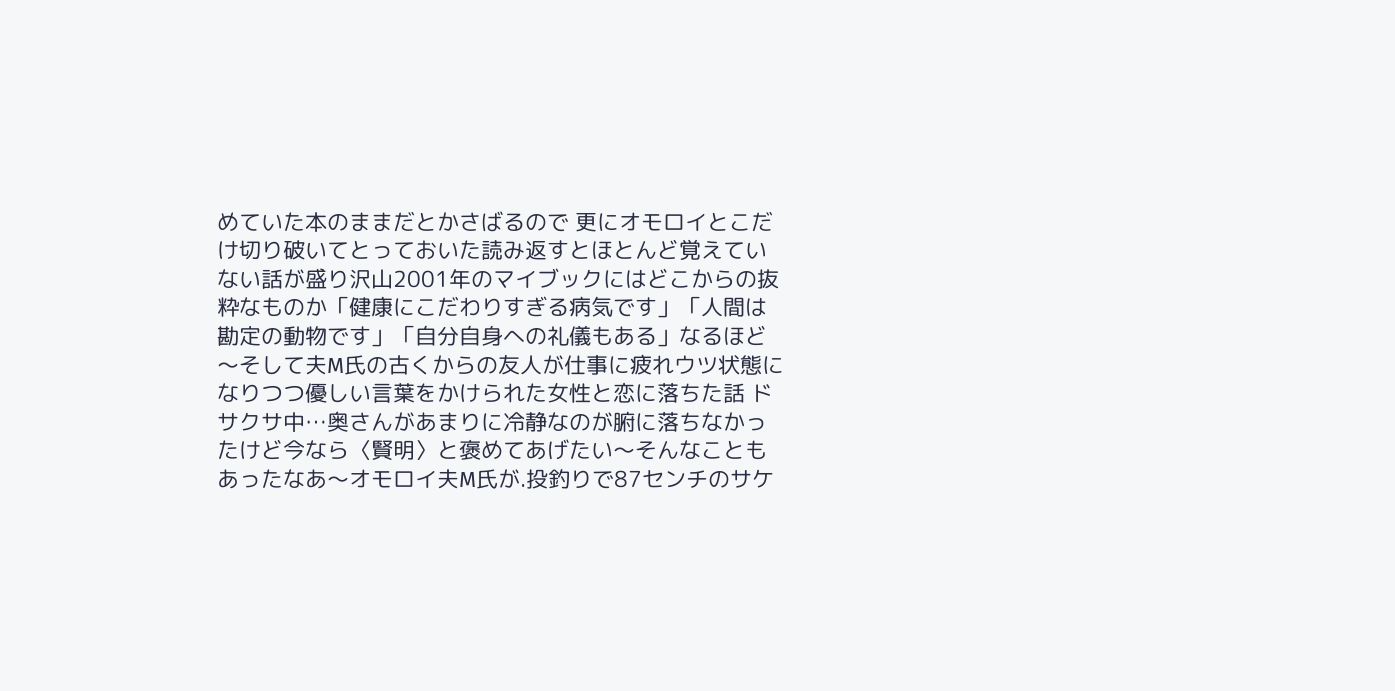めていた本のままだとかさばるので 更にオモロイとこだけ切り破いてとっておいた読み返すとほとんど覚えていない話が盛り沢山2001年のマイブックにはどこからの抜粋なものか「健康にこだわりすぎる病気です」「人間は勘定の動物です」「自分自身への礼儀もある」なるほど〜そして夫М氏の古くからの友人が仕事に疲れウツ状態になりつつ優しい言葉をかけられた女性と恋に落ちた話 ドサクサ中…奥さんがあまりに冷静なのが腑に落ちなかったけど今なら〈賢明〉と褒めてあげたい〜そんなこともあったなあ〜オモロイ夫М氏が.投釣りで87センチのサケ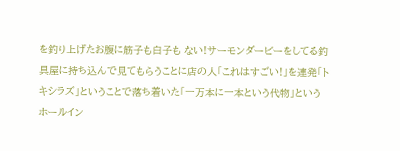を釣り上げたお腹に筋子も白子も ない!サーモンダービーをしてる釣具屋に持ち込んで見てもらうことに店の人「これはすごい!」を連発「トキシラズ」ということで落ち着いた「一万本に一本という代物」というホールイン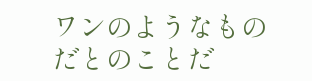ワンのようなものだとのことだ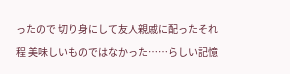ったので 切り身にして友人親戚に配ったそれ程 美味しいものではなかった……らしい記憶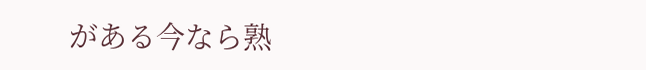がある今なら熟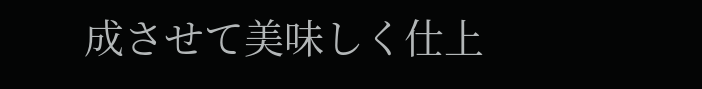成させて美味しく仕上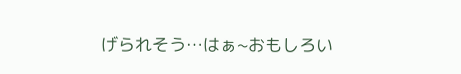げられそう…はぁ~おもしろい